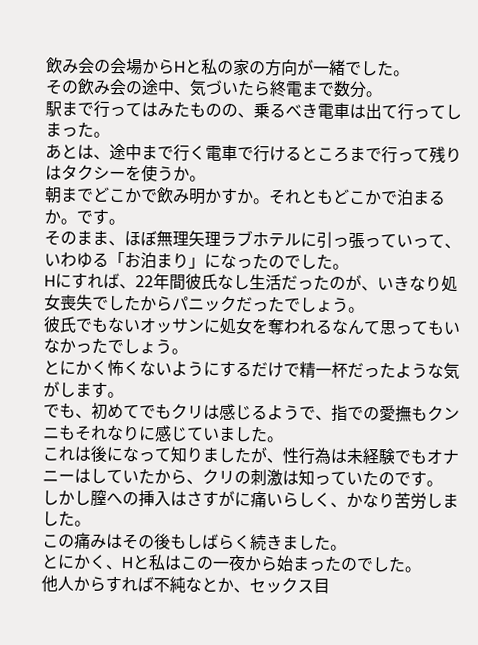飲み会の会場からHと私の家の方向が一緒でした。
その飲み会の途中、気づいたら終電まで数分。
駅まで行ってはみたものの、乗るべき電車は出て行ってしまった。
あとは、途中まで行く電車で行けるところまで行って残りはタクシーを使うか。
朝までどこかで飲み明かすか。それともどこかで泊まるか。です。
そのまま、ほぼ無理矢理ラブホテルに引っ張っていって、いわゆる「お泊まり」になったのでした。
Hにすれば、22年間彼氏なし生活だったのが、いきなり処女喪失でしたからパニックだったでしょう。
彼氏でもないオッサンに処女を奪われるなんて思ってもいなかったでしょう。
とにかく怖くないようにするだけで精一杯だったような気がします。
でも、初めてでもクリは感じるようで、指での愛撫もクンニもそれなりに感じていました。
これは後になって知りましたが、性行為は未経験でもオナニーはしていたから、クリの刺激は知っていたのです。
しかし膣への挿入はさすがに痛いらしく、かなり苦労しました。
この痛みはその後もしばらく続きました。
とにかく、Hと私はこの一夜から始まったのでした。
他人からすれば不純なとか、セックス目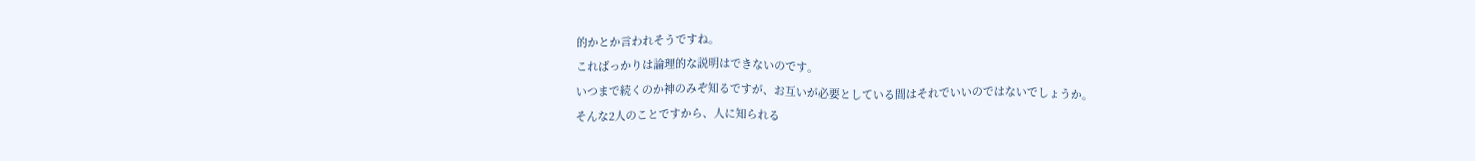的かとか言われそうですね。
こればっかりは論理的な説明はできないのです。
いつまで続くのか神のみぞ知るですが、お互いが必要としている間はそれでいいのではないでしょうか。
そんな2人のことですから、人に知られる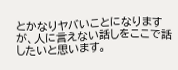とかなりヤバいことになりますが、人に言えない話しをここで話したいと思います。